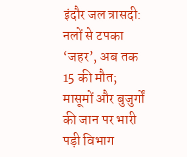इंदौर जल त्रासदी: नलों से टपका ‘जहर’, अब तक 15 की मौत; मासूमों और बुजुर्गों की जान पर भारी पड़ी विभाग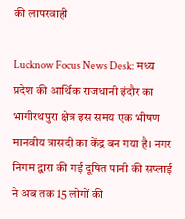की लापरवाही

Lucknow Focus News Desk: मध्य प्रदेश की आर्थिक राजधानी इंदौर का भागीरथपुरा क्षेत्र इस समय एक भीषण मानवीय त्रासदी का केंद्र बन गया है। नगर निगम द्वारा की गई दूषित पानी की सप्लाई ने अब तक 15 लोगों की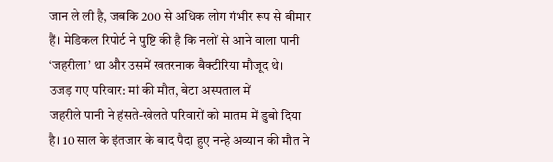जान ले ली है, जबकि 200 से अधिक लोग गंभीर रूप से बीमार हैं। मेडिकल रिपोर्ट ने पुष्टि की है कि नलों से आने वाला पानी ‘जहरीला’ था और उसमें खतरनाक बैक्टीरिया मौजूद थे।
उजड़ गए परिवार: मां की मौत, बेटा अस्पताल में
जहरीले पानी ने हंसते-खेलते परिवारों को मातम में डुबो दिया है। 10 साल के इंतजार के बाद पैदा हुए नन्हे अव्यान की मौत ने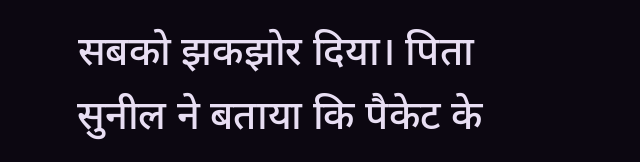सबको झकझोर दिया। पिता सुनील ने बताया कि पैकेट के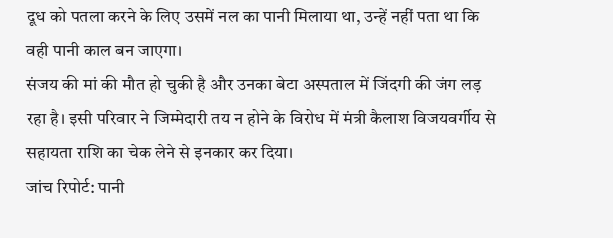दूध को पतला करने के लिए उसमें नल का पानी मिलाया था, उन्हें नहीं पता था कि वही पानी काल बन जाएगा।
संजय की मां की मौत हो चुकी है और उनका बेटा अस्पताल में जिंदगी की जंग लड़ रहा है। इसी परिवार ने जिम्मेदारी तय न होने के विरोध में मंत्री कैलाश विजयवर्गीय से सहायता राशि का चेक लेने से इनकार कर दिया।
जांच रिपोर्ट: पानी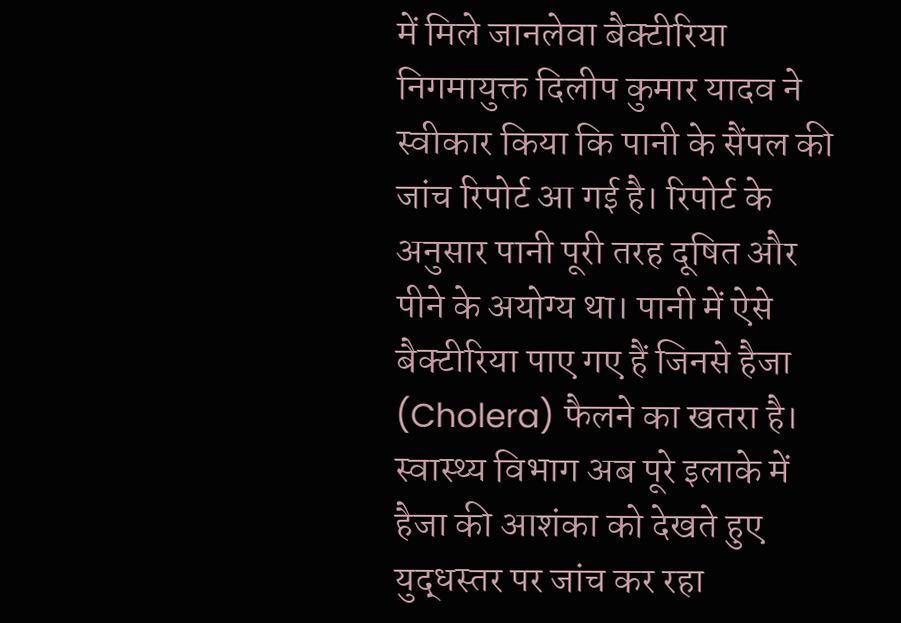में मिले जानलेवा बैक्टीरिया
निगमायुक्त दिलीप कुमार यादव ने स्वीकार किया कि पानी के सैंपल की जांच रिपोर्ट आ गई है। रिपोर्ट के अनुसार पानी पूरी तरह दूषित और पीने के अयोग्य था। पानी में ऐसे बैक्टीरिया पाए गए हैं जिनसे हैजा (Cholera) फैलने का खतरा है। स्वास्थ्य विभाग अब पूरे इलाके में हैजा की आशंका को देखते हुए युद्धस्तर पर जांच कर रहा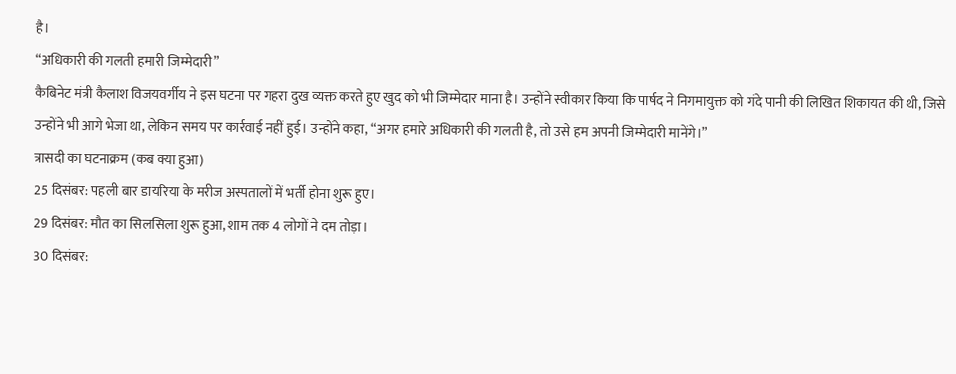है।
“अधिकारी की गलती हमारी जिम्मेदारी”
कैबिनेट मंत्री कैलाश विजयवर्गीय ने इस घटना पर गहरा दुख व्यक्त करते हुए खुद को भी जिम्मेदार माना है। उन्होंने स्वीकार किया कि पार्षद ने निगमायुक्त को गंदे पानी की लिखित शिकायत की थी, जिसे उन्होंने भी आगे भेजा था, लेकिन समय पर कार्रवाई नहीं हुई। उन्होंने कहा, “अगर हमारे अधिकारी की गलती है, तो उसे हम अपनी जिम्मेदारी मानेंगे।”
त्रासदी का घटनाक्रम (कब क्या हुआ)
25 दिसंबर: पहली बार डायरिया के मरीज अस्पतालों में भर्ती होना शुरू हुए।
29 दिसंबर: मौत का सिलसिला शुरू हुआ, शाम तक 4 लोगों ने दम तोड़ा।
30 दिसंबर: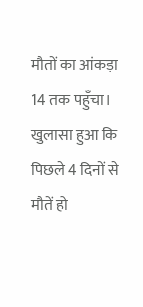मौतों का आंकड़ा 14 तक पहुँचा। खुलासा हुआ कि पिछले 4 दिनों से मौतें हो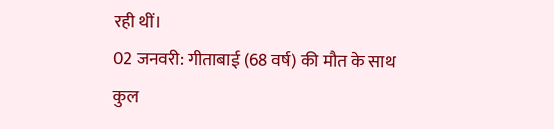रही थीं।
02 जनवरी: गीताबाई (68 वर्ष) की मौत के साथ कुल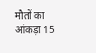मौतों का आंकड़ा 15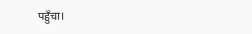पहुँचा।